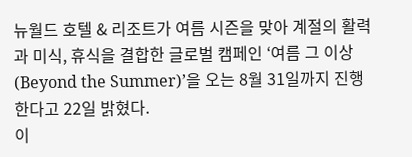뉴월드 호텔 & 리조트가 여름 시즌을 맞아 계절의 활력과 미식, 휴식을 결합한 글로벌 캠페인 ‘여름 그 이상(Beyond the Summer)’을 오는 8월 31일까지 진행한다고 22일 밝혔다.
이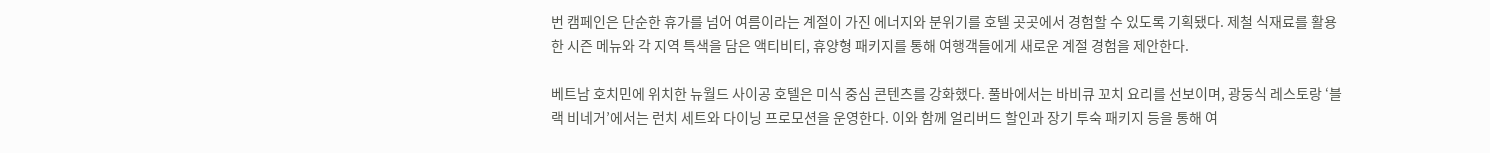번 캠페인은 단순한 휴가를 넘어 여름이라는 계절이 가진 에너지와 분위기를 호텔 곳곳에서 경험할 수 있도록 기획됐다. 제철 식재료를 활용한 시즌 메뉴와 각 지역 특색을 담은 액티비티, 휴양형 패키지를 통해 여행객들에게 새로운 계절 경험을 제안한다.

베트남 호치민에 위치한 뉴월드 사이공 호텔은 미식 중심 콘텐츠를 강화했다. 풀바에서는 바비큐 꼬치 요리를 선보이며, 광둥식 레스토랑 ‘블랙 비네거’에서는 런치 세트와 다이닝 프로모션을 운영한다. 이와 함께 얼리버드 할인과 장기 투숙 패키지 등을 통해 여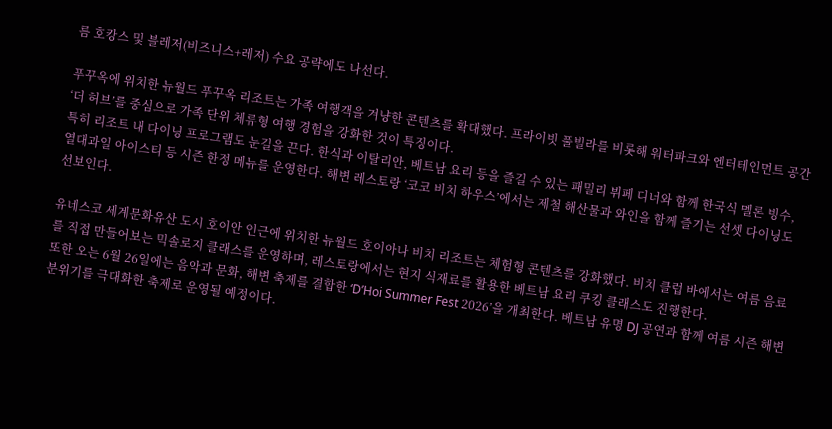름 호캉스 및 블레저(비즈니스+레저) 수요 공략에도 나선다.

푸꾸옥에 위치한 뉴월드 푸꾸옥 리조트는 가족 여행객을 겨냥한 콘텐츠를 확대했다. 프라이빗 풀빌라를 비롯해 워터파크와 엔터테인먼트 공간 ‘더 허브’를 중심으로 가족 단위 체류형 여행 경험을 강화한 것이 특징이다.
특히 리조트 내 다이닝 프로그램도 눈길을 끈다. 한식과 이탈리안, 베트남 요리 등을 즐길 수 있는 패밀리 뷔페 디너와 함께 한국식 멜론 빙수, 열대과일 아이스티 등 시즌 한정 메뉴를 운영한다. 해변 레스토랑 ‘코코 비치 하우스’에서는 제철 해산물과 와인을 함께 즐기는 선셋 다이닝도 선보인다.

유네스코 세계문화유산 도시 호이안 인근에 위치한 뉴월드 호이아나 비치 리조트는 체험형 콘텐츠를 강화했다. 비치 클럽 바에서는 여름 음료를 직접 만들어보는 믹솔로지 클래스를 운영하며, 레스토랑에서는 현지 식재료를 활용한 베트남 요리 쿠킹 클래스도 진행한다.
또한 오는 6월 26일에는 음악과 문화, 해변 축제를 결합한 ‘D’Hoi Summer Fest 2026’을 개최한다. 베트남 유명 DJ 공연과 함께 여름 시즌 해변 분위기를 극대화한 축제로 운영될 예정이다.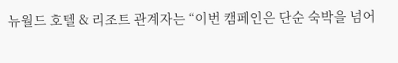뉴월드 호텔 & 리조트 관계자는 “이번 캠페인은 단순 숙박을 넘어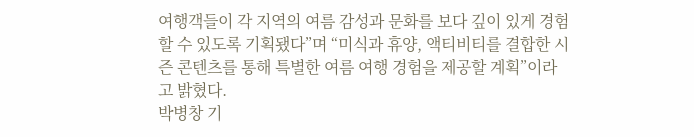여행객들이 각 지역의 여름 감성과 문화를 보다 깊이 있게 경험할 수 있도록 기획됐다”며 “미식과 휴양, 액티비티를 결합한 시즌 콘텐츠를 통해 특별한 여름 여행 경험을 제공할 계획”이라고 밝혔다.
박병창 기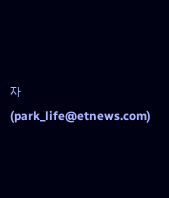자 (park_life@etnews.com)